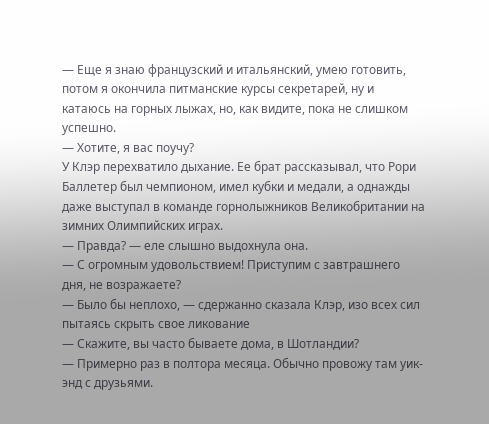— Еще я знаю французский и итальянский, умею готовить, потом я окончила питманские курсы секретарей, ну и катаюсь на горных лыжах, но, как видите, пока не слишком успешно.
— Хотите, я вас поучу?
У Клэр перехватило дыхание. Ее брат рассказывал, что Рори Баллетер был чемпионом, имел кубки и медали, а однажды даже выступал в команде горнолыжников Великобритании на зимних Олимпийских играх.
— Правда? — еле слышно выдохнула она.
— С огромным удовольствием! Приступим с завтрашнего дня, не возражаете?
— Было бы неплохо, — сдержанно сказала Клэр, изо всех сил пытаясь скрыть свое ликование
— Скажите, вы часто бываете дома, в Шотландии?
— Примерно раз в полтора месяца. Обычно провожу там уик-энд с друзьями.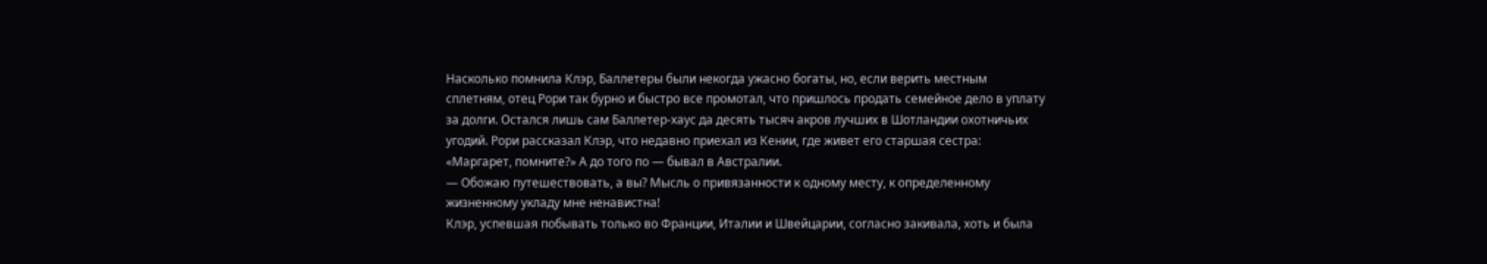Насколько помнила Клэр, Баллетеры были некогда ужасно богаты, но, если верить местным сплетням, отец Рори так бурно и быстро все промотал, что пришлось продать семейное дело в уплату за долги. Остался лишь сам Баллетер-хаус да десять тысяч акров лучших в Шотландии охотничьих угодий. Рори рассказал Клэр, что недавно приехал из Кении, где живет его старшая сестра: «Маргарет, помните?» А до того по — бывал в Австралии.
— Обожаю путешествовать, а вы? Мысль о привязанности к одному месту, к определенному жизненному укладу мне ненавистна!
Клэр, успевшая побывать только во Франции, Италии и Швейцарии, согласно закивала, хоть и была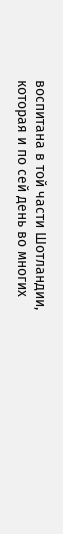воспитана в той части Шотландии, которая и по сей день во многих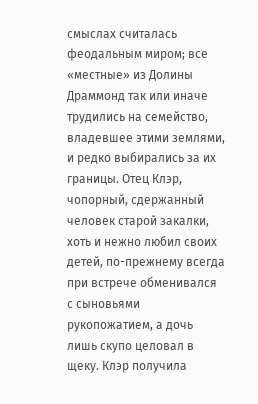смыслах считалась феодальным миром; все «местные» из Долины Драммонд так или иначе трудились на семейство, владевшее этими землями, и редко выбирались за их границы. Отец Клэр, чопорный, сдержанный человек старой закалки, хоть и нежно любил своих детей, по-прежнему всегда при встрече обменивался с сыновьями рукопожатием, а дочь лишь скупо целовал в щеку. Клэр получила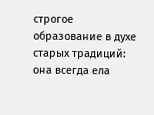строгое образование в духе старых традиций: она всегда ела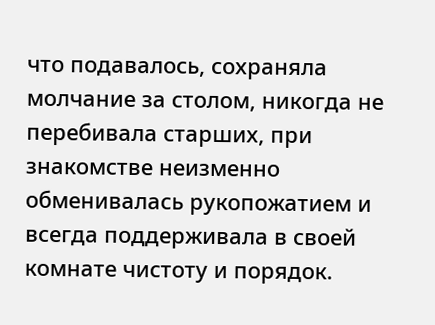что подавалось, сохраняла молчание за столом, никогда не перебивала старших, при знакомстве неизменно обменивалась рукопожатием и всегда поддерживала в своей комнате чистоту и порядок.